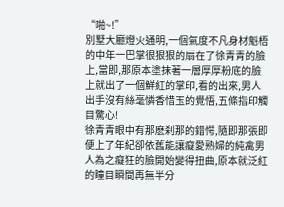“啪~!”
別墅大廳燈火通明,一個氣度不凡身材魁梧的中年一巴掌很狠狠的扇在了徐青青的臉上,當即,那原本塗抹著一層厚厚粉底的臉上就出了一個鮮紅的掌印,看的出來,男人出手沒有絲毫憐香惜玉的覺悟,五條指印觸目驚心!
徐青青眼中有那麽刹那的錯愕,隨即那張即便上了年紀卻依舊能讓癡愛熟婦的純禽男人為之癡狂的臉開始變得扭曲,原本就泛紅的瞳目瞬間再無半分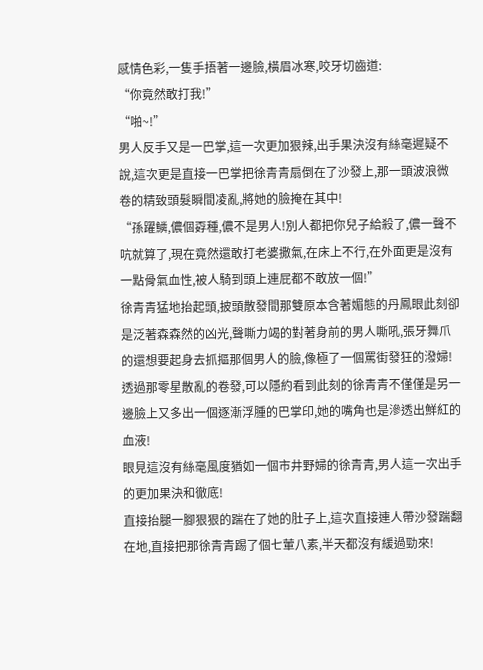感情色彩,一隻手捂著一邊臉,橫眉冰寒,咬牙切齒道:
“你竟然敢打我!”
“啪~!”
男人反手又是一巴掌,這一次更加狠辣,出手果決沒有絲毫遲疑不說,這次更是直接一巴掌把徐青青扇倒在了沙發上,那一頭波浪微卷的精致頭髮瞬間凌亂,將她的臉掩在其中!
“孫躍鱗,儂個孬種,儂不是男人!別人都把你兒子給殺了,儂一聲不吭就算了,現在竟然還敢打老婆撒氣,在床上不行,在外面更是沒有一點骨氣血性,被人騎到頭上連屁都不敢放一個!”
徐青青猛地抬起頭,披頭散發間那雙原本含著媚態的丹鳳眼此刻卻是泛著森森然的凶光,聲嘶力竭的對著身前的男人嘶吼,張牙舞爪的還想要起身去抓摳那個男人的臉,像極了一個罵街發狂的潑婦!透過那零星散亂的卷發,可以隱約看到此刻的徐青青不僅僅是另一邊臉上又多出一個逐漸浮腫的巴掌印,她的嘴角也是滲透出鮮紅的血液!
眼見這沒有絲毫風度猶如一個市井野婦的徐青青,男人這一次出手的更加果決和徹底!
直接抬腿一腳狠狠的踹在了她的肚子上,這次直接連人帶沙發踹翻在地,直接把那徐青青踢了個七葷八素,半天都沒有緩過勁來!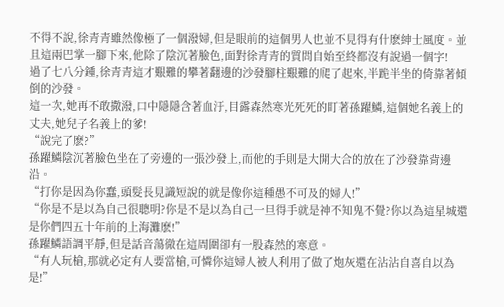不得不說,徐青青雖然像極了一個潑婦,但是眼前的這個男人也並不見得有什麽紳士風度。並且這兩巴掌一腳下來,他除了陰沉著臉色,面對徐青青的質問自始至終都沒有說過一個字!
過了七八分鍾,徐青青這才艱難的攀著翻邊的沙發腳柱艱難的爬了起來,半跪半坐的倚靠著傾倒的沙發。
這一次,她再不敢撒潑,口中隱隱含著血汙,目露森然寒光死死的盯著孫躍鱗,這個她名義上的丈夫,她兒子名義上的爹!
“說完了麽?”
孫躍鱗陰沉著臉色坐在了旁邊的一張沙發上,而他的手則是大開大合的放在了沙發靠背邊沿。
“打你是因為你蠢,頭髮長見識短說的就是像你這種愚不可及的婦人!”
“你是不是以為自己很聰明?你是不是以為自己一旦得手就是神不知鬼不覺?你以為這星城還是你們四五十年前的上海灘麽!”
孫躍鱗語調平靜,但是話音蕩徹在這周圍卻有一股森然的寒意。
“有人玩槍,那就必定有人要當槍,可憐你這婦人被人利用了做了炮灰還在沾沾自喜自以為是!”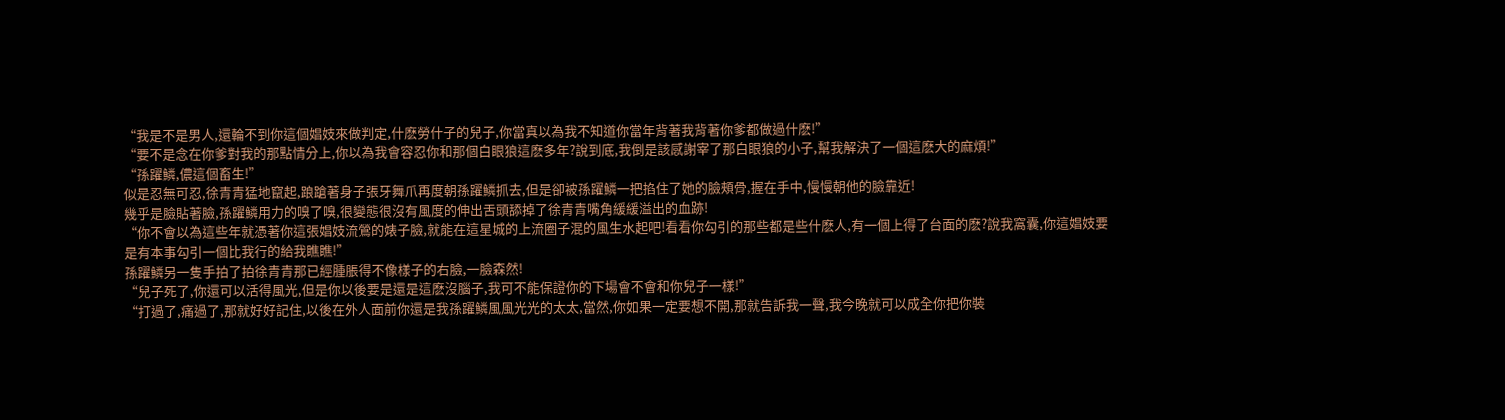“我是不是男人,還輪不到你這個娼妓來做判定,什麽勞什子的兒子,你當真以為我不知道你當年背著我背著你爹都做過什麽!”
“要不是念在你爹對我的那點情分上,你以為我會容忍你和那個白眼狼這麽多年?說到底,我倒是該感謝宰了那白眼狼的小子,幫我解決了一個這麽大的麻煩!”
“孫躍鱗,儂這個畜生!”
似是忍無可忍,徐青青猛地竄起,踉蹌著身子張牙舞爪再度朝孫躍鱗抓去,但是卻被孫躍鱗一把掐住了她的臉頰骨,握在手中,慢慢朝他的臉靠近!
幾乎是臉貼著臉,孫躍鱗用力的嗅了嗅,很變態很沒有風度的伸出舌頭舔掉了徐青青嘴角緩緩溢出的血跡!
“你不會以為這些年就憑著你這張娼妓流鶯的婊子臉,就能在這星城的上流圈子混的風生水起吧!看看你勾引的那些都是些什麽人,有一個上得了台面的麽?說我窩囊,你這娼妓要是有本事勾引一個比我行的給我瞧瞧!”
孫躍鱗另一隻手拍了拍徐青青那已經腫脹得不像樣子的右臉,一臉森然!
“兒子死了,你還可以活得風光,但是你以後要是還是這麽沒腦子,我可不能保證你的下場會不會和你兒子一樣!”
“打過了,痛過了,那就好好記住,以後在外人面前你還是我孫躍鱗風風光光的太太,當然,你如果一定要想不開,那就告訴我一聲,我今晚就可以成全你把你裝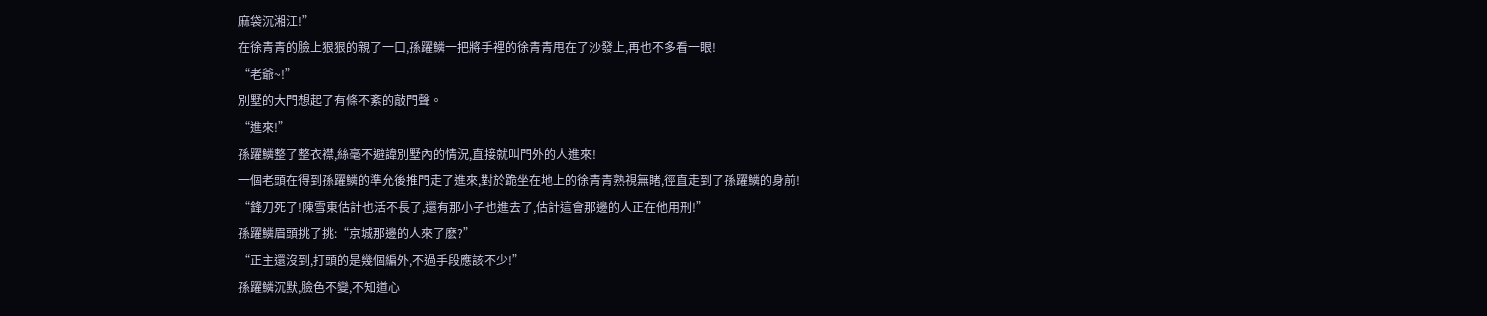麻袋沉湘江!”
在徐青青的臉上狠狠的親了一口,孫躍鱗一把將手裡的徐青青甩在了沙發上,再也不多看一眼!
“老爺~!”
別墅的大門想起了有條不紊的敲門聲。
“進來!”
孫躍鱗整了整衣襟,絲毫不避諱別墅內的情況,直接就叫門外的人進來!
一個老頭在得到孫躍鱗的準允後推門走了進來,對於跪坐在地上的徐青青熟視無睹,徑直走到了孫躍鱗的身前!
“鋒刀死了!陳雪東估計也活不長了,還有那小子也進去了,估計這會那邊的人正在他用刑!”
孫躍鱗眉頭挑了挑:“京城那邊的人來了麽?”
“正主還沒到,打頭的是幾個編外,不過手段應該不少!”
孫躍鱗沉默,臉色不變,不知道心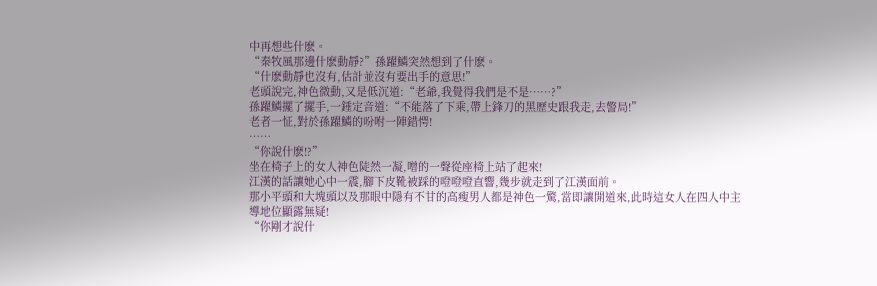中再想些什麽。
“秦牧風那邊什麽動靜?”孫躍鱗突然想到了什麽。
“什麽動靜也沒有,估計並沒有要出手的意思!”
老頭說完,神色微動,又是低沉道:“老爺,我覺得我們是不是……?”
孫躍鱗擺了擺手,一錘定音道:“不能落了下乘,帶上鋒刀的黑歷史跟我走,去警局!”
老者一怔,對於孫躍鱗的吩咐一陣錯愕!
……
“你說什麽!?”
坐在椅子上的女人神色陡然一凝,噌的一聲從座椅上站了起來!
江漢的話讓她心中一震,腳下皮靴被踩的噔噔噔直響,幾步就走到了江漢面前。
那小平頭和大塊頭以及那眼中隱有不甘的高瘦男人都是神色一驚,當即讓開道來,此時這女人在四人中主導地位顯露無疑!
“你剛才說什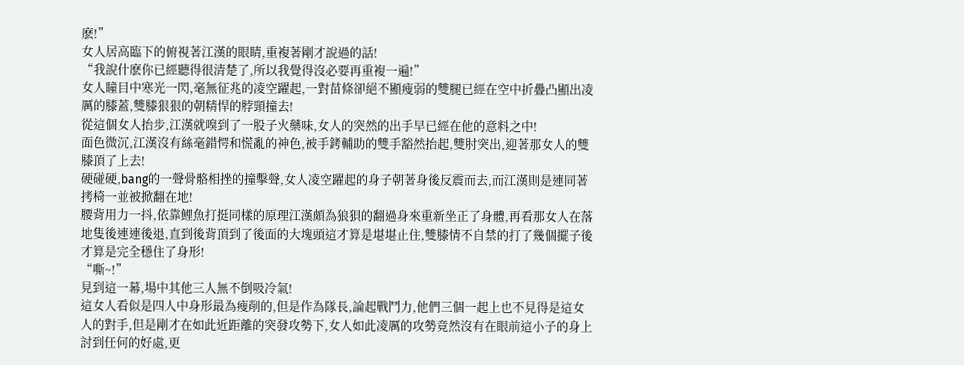麽!”
女人居高臨下的俯視著江漢的眼睛,重複著剛才說過的話!
“我說什麽你已經聽得很清楚了,所以我覺得沒必要再重複一遍!”
女人瞳目中寒光一閃,毫無征兆的凌空躍起,一對苗條卻絕不顯瘦弱的雙腿已經在空中折疊凸顯出凌厲的膝蓋,雙膝狠狠的朝精悍的脖頸撞去!
從這個女人抬步,江漢就嗅到了一股子火藥味,女人的突然的出手早已經在他的意料之中!
面色微沉,江漢沒有絲毫錯愕和慌亂的神色,被手銬輔助的雙手豁然抬起,雙肘突出,迎著那女人的雙膝頂了上去!
硬碰硬,bang的一聲骨骼相挫的撞擊聲,女人凌空躍起的身子朝著身後反震而去,而江漢則是連同著拷椅一並被掀翻在地!
腰背用力一抖,依靠鯉魚打挺同樣的原理江漢頗為狼狽的翻過身來重新坐正了身體,再看那女人在落地隻後連連後退,直到後背頂到了後面的大塊頭這才算是堪堪止住,雙膝情不自禁的打了幾個擺子後才算是完全穩住了身形!
“嘶~!”
見到這一幕,場中其他三人無不倒吸冷氣!
這女人看似是四人中身形最為瘦削的,但是作為隊長,論起戰鬥力,他們三個一起上也不見得是這女人的對手,但是剛才在如此近距離的突發攻勢下,女人如此凌厲的攻勢竟然沒有在眼前這小子的身上討到任何的好處,更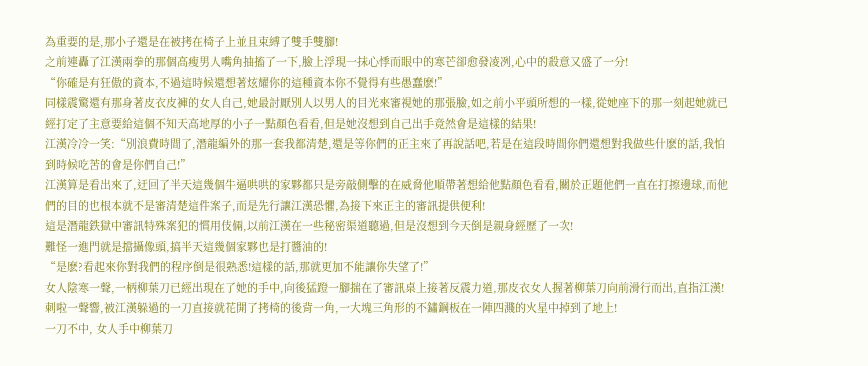為重要的是,那小子還是在被拷在椅子上並且束縛了雙手雙腳!
之前連轟了江漢兩拳的那個高瘦男人嘴角抽搐了一下,臉上浮現一抹心悸而眼中的寒芒卻愈發凌冽,心中的殺意又盛了一分!
“你確是有狂傲的資本,不過這時候還想著炫耀你的這種資本你不覺得有些愚蠢麽!”
同樣震驚還有那身著皮衣皮褲的女人自己,她最討厭別人以男人的目光來審視她的那張臉,如之前小平頭所想的一樣,從她座下的那一刻起她就已經打定了主意要給這個不知天高地厚的小子一點顏色看看,但是她沒想到自己出手竟然會是這樣的結果!
江漢冷冷一笑:“別浪費時間了,潛龍編外的那一套我都清楚,還是等你們的正主來了再說話吧,若是在這段時間你們還想對我做些什麽的話,我怕到時候吃苦的會是你們自己!”
江漢算是看出來了,迂回了半天這幾個牛逼哄哄的家夥都只是旁敲側擊的在威脅他順帶著想給他點顏色看看,關於正題他們一直在打擦邊球,而他們的目的也根本就不是審清楚這件案子,而是先行讓江漢恐懼,為接下來正主的審訊提供便利!
這是潛龍鉄獄中審訊特殊案犯的慣用伎倆,以前江漢在一些秘密渠道聽過,但是沒想到今天倒是親身經歷了一次!
難怪一進門就是擋攝像頭,搞半天這幾個家夥也是打醬油的!
“是麽?看起來你對我們的程序倒是很熟悉!這樣的話,那就更加不能讓你失望了!”
女人陰寒一聲,一柄柳葉刀已經出現在了她的手中,向後猛蹬一腳揣在了審訊桌上接著反震力道,那皮衣女人握著柳葉刀向前滑行而出,直指江漢!
刺啦一聲響,被江漢躲過的一刀直接就花開了拷椅的後背一角,一大塊三角形的不鏽鋼板在一陣四濺的火星中掉到了地上!
一刀不中, 女人手中柳葉刀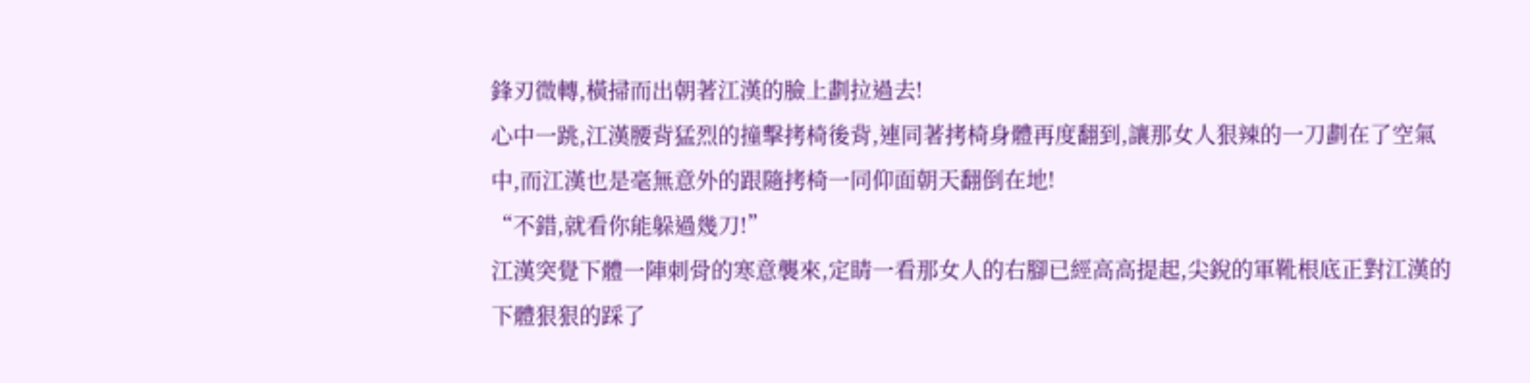鋒刃微轉,橫掃而出朝著江漢的臉上劃拉過去!
心中一跳,江漢腰背猛烈的撞擊拷椅後背,連同著拷椅身體再度翻到,讓那女人狠辣的一刀劃在了空氣中,而江漢也是毫無意外的跟隨拷椅一同仰面朝天翻倒在地!
“不錯,就看你能躲過幾刀!”
江漢突覺下體一陣刺骨的寒意襲來,定睛一看那女人的右腳已經高高提起,尖銳的軍靴根底正對江漢的下體狠狠的踩了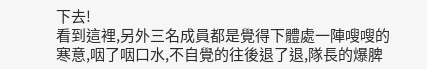下去!
看到這裡,另外三名成員都是覺得下體處一陣嗖嗖的寒意,咽了咽口水,不自覺的往後退了退,隊長的爆脾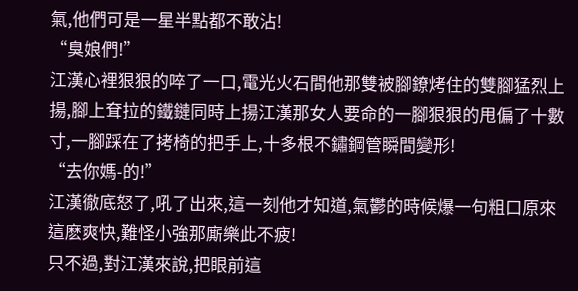氣,他們可是一星半點都不敢沾!
“臭娘們!”
江漢心裡狠狠的啐了一口,電光火石間他那雙被腳鐐烤住的雙腳猛烈上揚,腳上耷拉的鐵鏈同時上揚江漢那女人要命的一腳狠狠的甩偏了十數寸,一腳踩在了拷椅的把手上,十多根不鏽鋼管瞬間變形!
“去你媽-的!”
江漢徹底怒了,吼了出來,這一刻他才知道,氣鬱的時候爆一句粗口原來這麽爽快,難怪小強那廝樂此不疲!
只不過,對江漢來說,把眼前這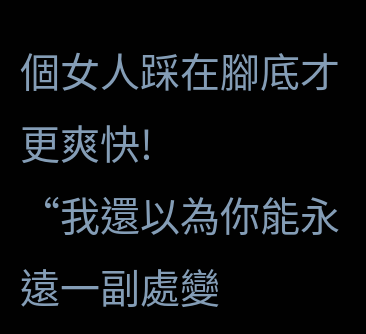個女人踩在腳底才更爽快!
“我還以為你能永遠一副處變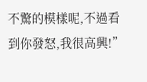不驚的模樣呢,不過看到你發怒,我很高興!”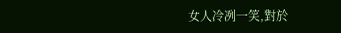女人冷冽一笑,對於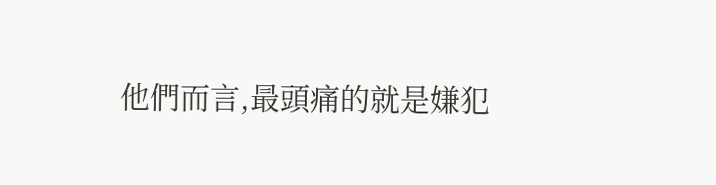他們而言,最頭痛的就是嫌犯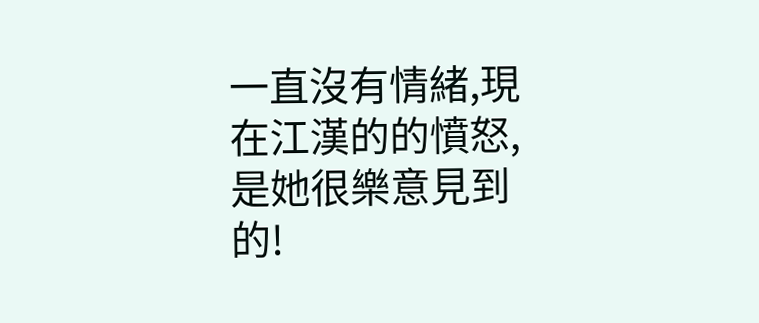一直沒有情緒,現在江漢的的憤怒,是她很樂意見到的!